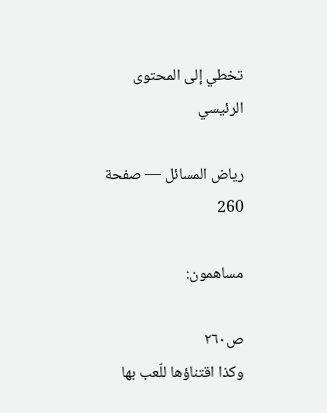تخطي إلى المحتوى الرئيسي

رياض المسائل — صفحة 260

مساهمون:

ص٢٦٠
وكذا اقتناؤها للّعب بها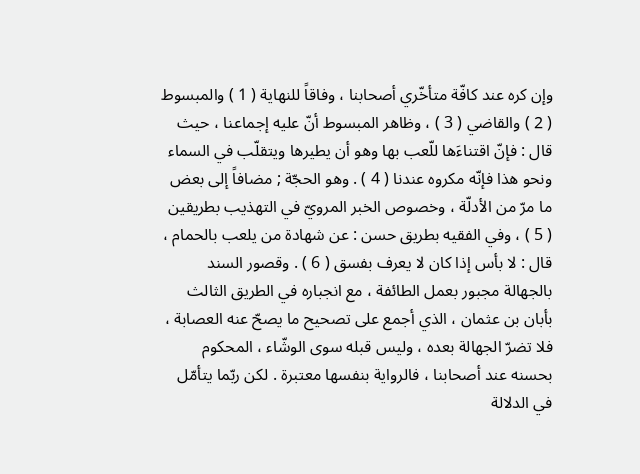وإن كره عند كافّة متأخّري أصحابنا ، وفاقاً للنهاية ( 1 ) والمبسوط ( 2 ) والقاضي ( 3 ) ، وظاهر المبسوط أنّ عليه إجماعنا ، حيث قال : فإنّ اقتناءَها للّعب بها وهو أن يطيرها ويتقلّب في السماء ونحو هذا فإنّه مكروه عندنا ( 4 ) . وهو الحجّة ; مضافاً إلى بعض ما مرّ من الأدلّة ، وخصوص الخبر المرويّ في التهذيب بطريقين ( 5 ) ، وفي الفقيه بطريق حسن : عن شهادة من يلعب بالحمام ، قال : لا بأس إذا كان لا يعرف بفسق ( 6 ) . وقصور السند بالجهالة مجبور بعمل الطائفة ، مع انجباره في الطريق الثالث بأبان بن عثمان ، الذي أجمع على تصحيح ما يصحّ عنه العصابة ، فلا تضرّ الجهالة بعده ، وليس قبله سوى الوشّاء ، المحكوم بحسنه عند أصحابنا ، فالرواية بنفسها معتبرة . لكن ربّما يتأمّل في الدلالة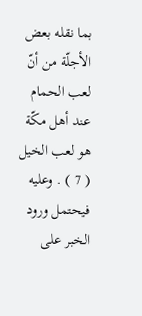بما نقله بعض الأجلّة من أنّ لعب الحمام عند أهل مكّة هو لعب الخيل ( 7 ) . وعليه فيحتمل ورود الخبر على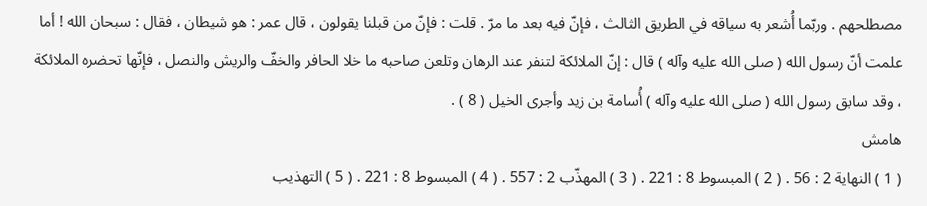مصطلحهم . وربّما أُشعر به سياقه في الطريق الثالث ، فإنّ فيه بعد ما مرّ . قلت : فإنّ من قبلنا يقولون ، قال عمر : هو شيطان ، فقال : سبحان الله ! أما علمت أنّ رسول الله ( صلى الله عليه وآله ) قال : إنّ الملائكة لتنفر عند الرهان وتلعن صاحبه ما خلا الحافر والخفّ والريش والنصل ، فإنّها تحضره الملائكة ، وقد سابق رسول الله ( صلى الله عليه وآله ) أُسامة بن زيد وأجرى الخيل ( 8 ) .
هامش
( 1 ) النهاية 2 : 56 . ( 2 ) المبسوط 8 : 221 . ( 3 ) المهذّب 2 : 557 . ( 4 ) المبسوط 8 : 221 . ( 5 ) التهذيب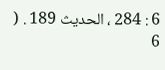6 : 284 ، الحديث 189 . ( 6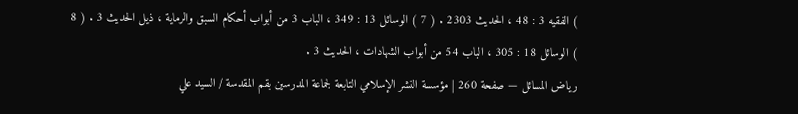) الفقيه 3 : 48 ، الحديث 2303 . ( 7 ) الوسائل 13 : 349 ، الباب 3 من أبواب أحكام السبق والرماية ، ذيل الحديث 3 . ( 8 ) الوسائل 18 : 305 ، الباب 54 من أبواب الشهادات ، الحديث 3 .
رياض المسائل — صفحة 260 | مؤسسة النشر الإسلامي التابعة لجماعة المدرسين بقم المقدسة / السيد علي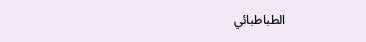الطباطبائي